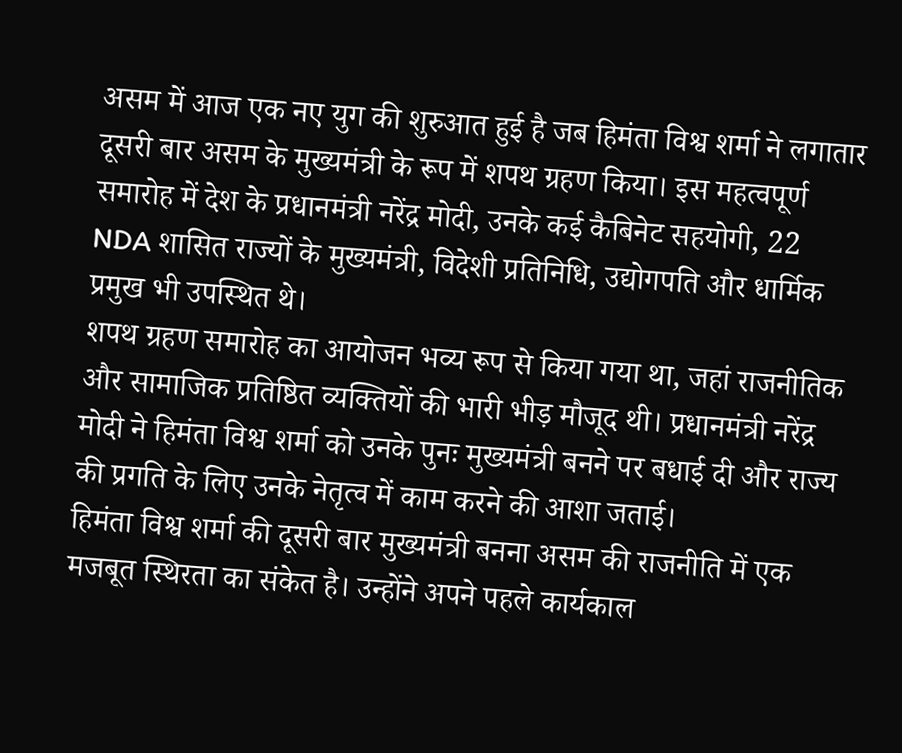असम में आज एक नए युग की शुरुआत हुई है जब हिमंता विश्व शर्मा ने लगातार दूसरी बार असम के मुख्यमंत्री के रूप में शपथ ग्रहण किया। इस महत्वपूर्ण समारोह में देश के प्रधानमंत्री नरेंद्र मोदी, उनके कई कैबिनेट सहयोगी, 22 NDA शासित राज्यों के मुख्यमंत्री, विदेशी प्रतिनिधि, उद्योगपति और धार्मिक प्रमुख भी उपस्थित थे।
शपथ ग्रहण समारोह का आयोजन भव्य रूप से किया गया था, जहां राजनीतिक और सामाजिक प्रतिष्ठित व्यक्तियों की भारी भीड़ मौजूद थी। प्रधानमंत्री नरेंद्र मोदी ने हिमंता विश्व शर्मा को उनके पुनः मुख्यमंत्री बनने पर बधाई दी और राज्य की प्रगति के लिए उनके नेतृत्व में काम करने की आशा जताई।
हिमंता विश्व शर्मा की दूसरी बार मुख्यमंत्री बनना असम की राजनीति में एक मजबूत स्थिरता का संकेत है। उन्होंने अपने पहले कार्यकाल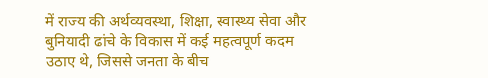में राज्य की अर्थव्यवस्था, शिक्षा, स्वास्थ्य सेवा और बुनियादी ढांचे के विकास में कई महत्वपूर्ण कदम उठाए थे, जिससे जनता के बीच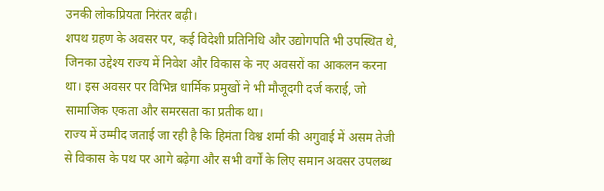उनकी लोकप्रियता निरंतर बढ़ी।
शपथ ग्रहण के अवसर पर, कई विदेशी प्रतिनिधि और उद्योगपति भी उपस्थित थे, जिनका उद्देश्य राज्य में निवेश और विकास के नए अवसरों का आकलन करना था। इस अवसर पर विभिन्न धार्मिक प्रमुखों ने भी मौजूदगी दर्ज कराई, जो सामाजिक एकता और समरसता का प्रतीक था।
राज्य में उम्मीद जताई जा रही है कि हिमंता विश्व शर्मा की अगुवाई में असम तेजी से विकास के पथ पर आगे बढ़ेगा और सभी वर्गों के लिए समान अवसर उपलब्ध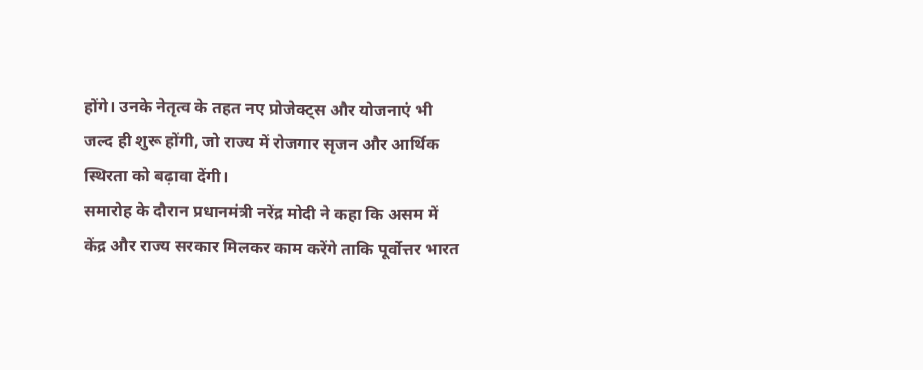होंगे। उनके नेतृत्व के तहत नए प्रोजेक्ट्स और योजनाएं भी जल्द ही शुरू होंगी, जो राज्य में रोजगार सृजन और आर्थिक स्थिरता को बढ़ावा देंगी।
समारोह के दौरान प्रधानमंत्री नरेंद्र मोदी ने कहा कि असम में केंद्र और राज्य सरकार मिलकर काम करेंगे ताकि पूर्वोत्तर भारत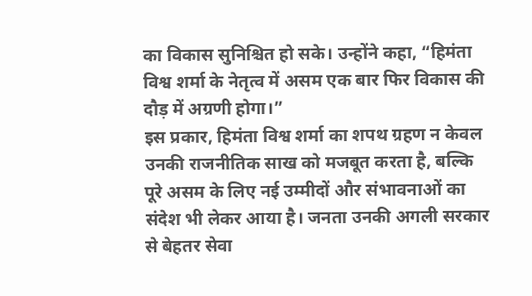का विकास सुनिश्चित हो सके। उन्होंने कहा, “हिमंता विश्व शर्मा के नेतृत्व में असम एक बार फिर विकास की दौड़ में अग्रणी होगा।”
इस प्रकार, हिमंता विश्व शर्मा का शपथ ग्रहण न केवल उनकी राजनीतिक साख को मजबूत करता है, बल्कि पूरे असम के लिए नई उम्मीदों और संभावनाओं का संदेश भी लेकर आया है। जनता उनकी अगली सरकार से बेहतर सेवा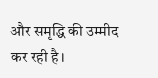और समृद्धि की उम्मीद कर रही है।